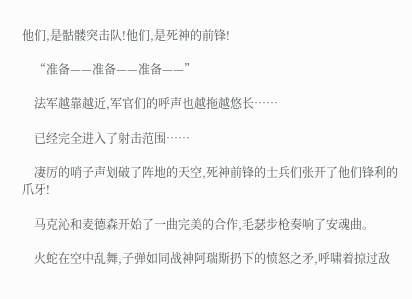他们,是骷髅突击队!他们,是死神的前锋!

    “准备——准备——准备——”

    法军越靠越近,军官们的呼声也越拖越悠长……

    已经完全进入了射击范围……

    凄厉的哨子声划破了阵地的天空,死神前锋的士兵们张开了他们锋利的爪牙!

    马克沁和麦德森开始了一曲完美的合作,毛瑟步枪奏响了安魂曲。

    火蛇在空中乱舞,子弹如同战神阿瑞斯扔下的愤怒之矛,呼啸着掠过敌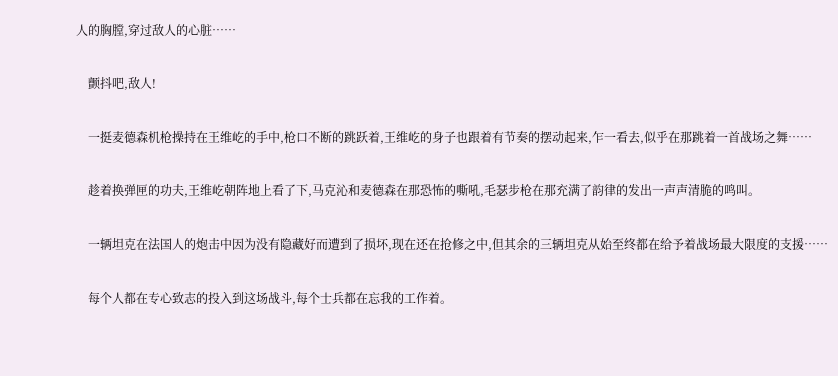人的胸膛,穿过敌人的心脏……

    颤抖吧,敌人!

    一挺麦德森机枪操持在王维屹的手中,枪口不断的跳跃着,王维屹的身子也跟着有节奏的摆动起来,乍一看去,似乎在那跳着一首战场之舞……

    趁着换弹匣的功夫,王维屹朝阵地上看了下,马克沁和麦德森在那恐怖的嘶吼,毛瑟步枪在那充满了韵律的发出一声声清脆的鸣叫。

    一辆坦克在法国人的炮击中因为没有隐藏好而遭到了损坏,现在还在抢修之中,但其余的三辆坦克从始至终都在给予着战场最大限度的支援……

    每个人都在专心致志的投入到这场战斗,每个士兵都在忘我的工作着。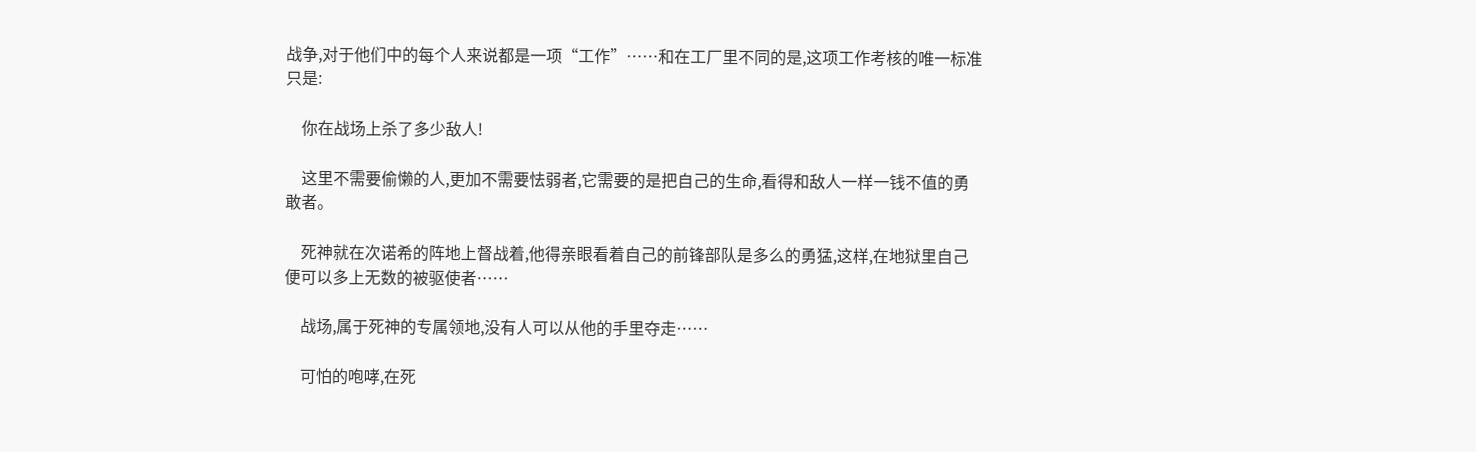战争,对于他们中的每个人来说都是一项“工作”……和在工厂里不同的是,这项工作考核的唯一标准只是:

    你在战场上杀了多少敌人!

    这里不需要偷懒的人,更加不需要怯弱者,它需要的是把自己的生命,看得和敌人一样一钱不值的勇敢者。

    死神就在次诺希的阵地上督战着,他得亲眼看着自己的前锋部队是多么的勇猛,这样,在地狱里自己便可以多上无数的被驱使者……

    战场,属于死神的专属领地,没有人可以从他的手里夺走……

    可怕的咆哮,在死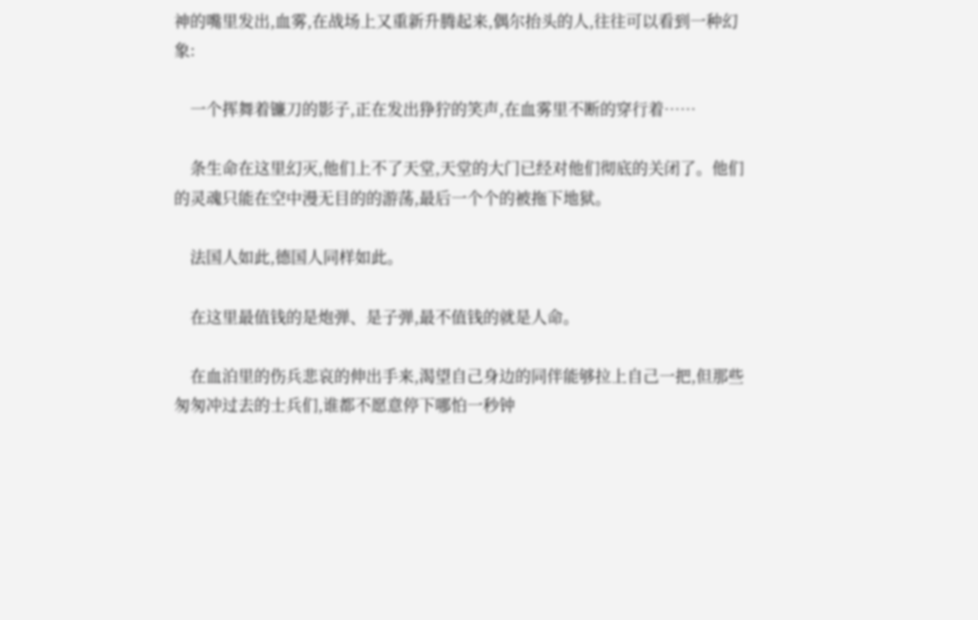神的嘴里发出,血雾,在战场上又重新升腾起来,偶尔抬头的人,往往可以看到一种幻象:

    一个挥舞着镰刀的影子,正在发出狰狞的笑声,在血雾里不断的穿行着……

    条生命在这里幻灭,他们上不了天堂,天堂的大门已经对他们彻底的关闭了。他们的灵魂只能在空中漫无目的的游荡,最后一个个的被拖下地狱。

    法国人如此,德国人同样如此。

    在这里最值钱的是炮弹、是子弹,最不值钱的就是人命。

    在血泊里的伤兵悲哀的伸出手来,渴望自己身边的同伴能够拉上自己一把,但那些匆匆冲过去的士兵们,谁都不愿意停下哪怕一秒钟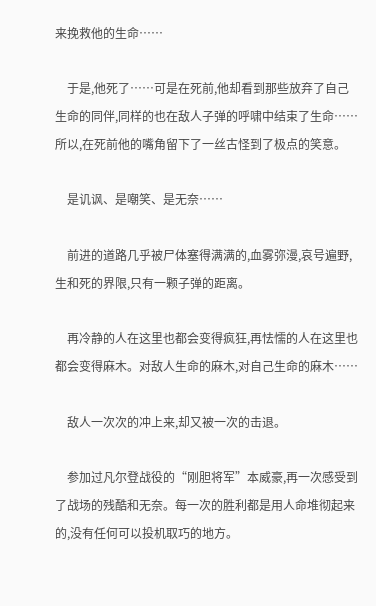来挽救他的生命……

    于是,他死了……可是在死前,他却看到那些放弃了自己生命的同伴,同样的也在敌人子弹的呼啸中结束了生命……所以,在死前他的嘴角留下了一丝古怪到了极点的笑意。

    是讥讽、是嘲笑、是无奈……

    前进的道路几乎被尸体塞得满满的,血雾弥漫,哀号遍野,生和死的界限,只有一颗子弹的距离。

    再冷静的人在这里也都会变得疯狂,再怯懦的人在这里也都会变得麻木。对敌人生命的麻木,对自己生命的麻木……

    敌人一次次的冲上来,却又被一次的击退。

    参加过凡尔登战役的“刚胆将军”本威豪,再一次感受到了战场的残酷和无奈。每一次的胜利都是用人命堆彻起来的,没有任何可以投机取巧的地方。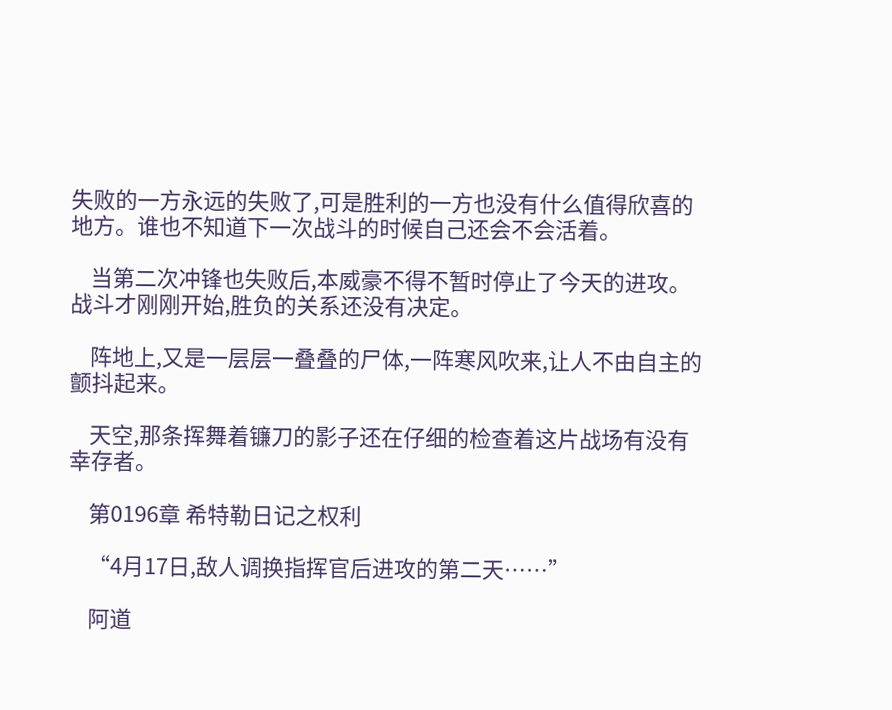失败的一方永远的失败了,可是胜利的一方也没有什么值得欣喜的地方。谁也不知道下一次战斗的时候自己还会不会活着。

    当第二次冲锋也失败后,本威豪不得不暂时停止了今天的进攻。战斗才刚刚开始,胜负的关系还没有决定。

    阵地上,又是一层层一叠叠的尸体,一阵寒风吹来,让人不由自主的颤抖起来。

    天空,那条挥舞着镰刀的影子还在仔细的检查着这片战场有没有幸存者。

    第0196章 希特勒日记之权利

    “4月17日,敌人调换指挥官后进攻的第二天……”

    阿道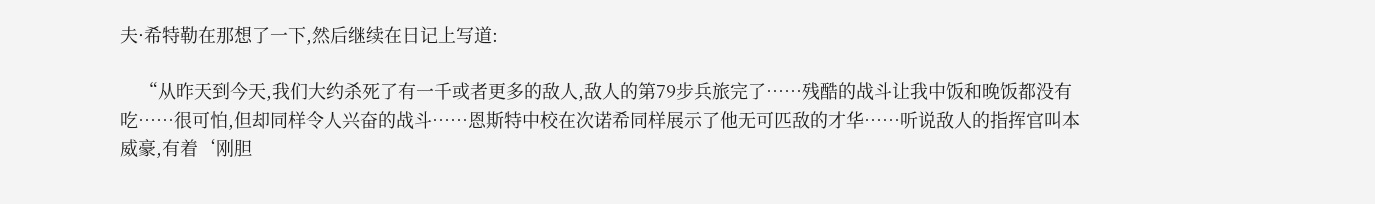夫·希特勒在那想了一下,然后继续在日记上写道:

    “从昨天到今天,我们大约杀死了有一千或者更多的敌人,敌人的第79步兵旅完了……残酷的战斗让我中饭和晚饭都没有吃……很可怕,但却同样令人兴奋的战斗……恩斯特中校在次诺希同样展示了他无可匹敌的才华……听说敌人的指挥官叫本威豪,有着‘刚胆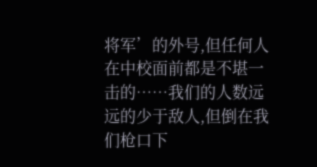将军’的外号,但任何人在中校面前都是不堪一击的……我们的人数远远的少于敌人,但倒在我们枪口下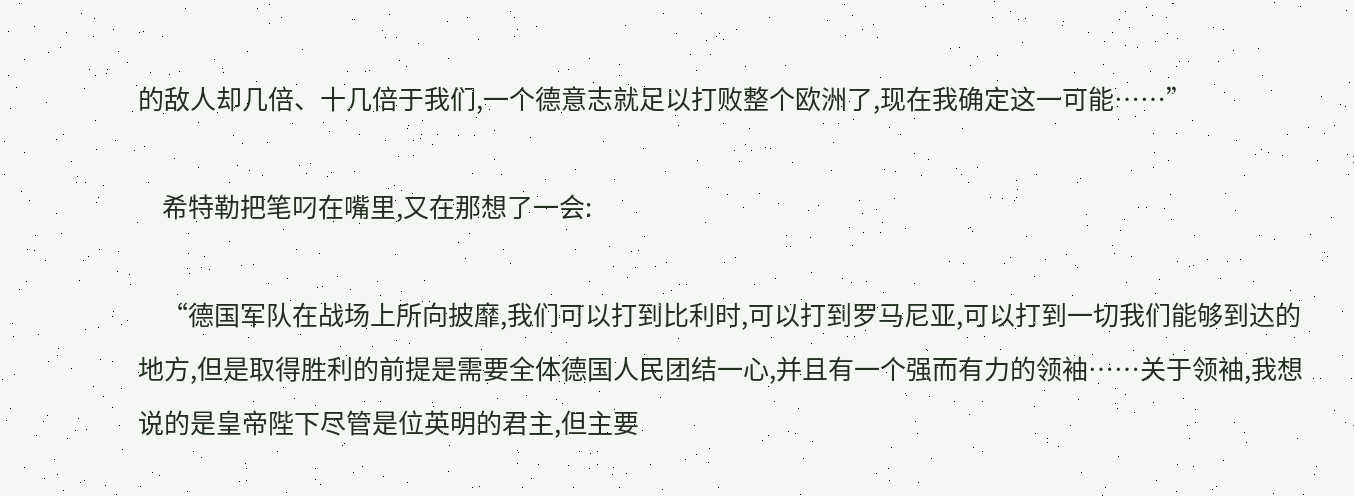的敌人却几倍、十几倍于我们,一个德意志就足以打败整个欧洲了,现在我确定这一可能……”

    希特勒把笔叼在嘴里,又在那想了一会:

    “德国军队在战场上所向披靡,我们可以打到比利时,可以打到罗马尼亚,可以打到一切我们能够到达的地方,但是取得胜利的前提是需要全体德国人民团结一心,并且有一个强而有力的领袖……关于领袖,我想说的是皇帝陛下尽管是位英明的君主,但主要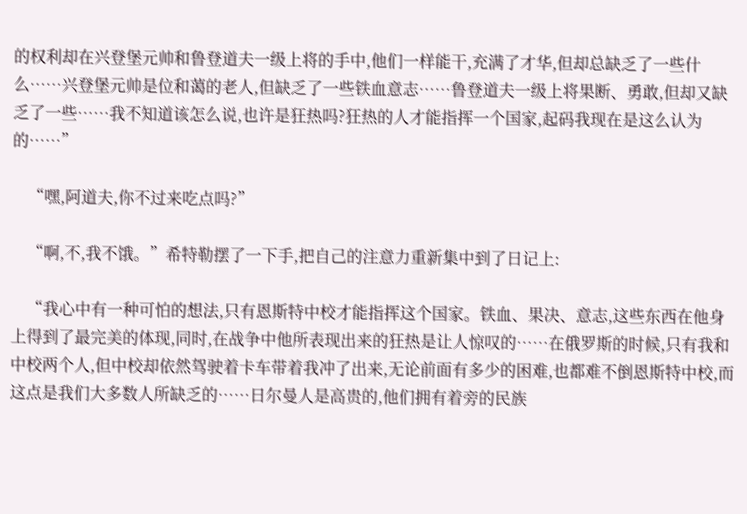的权利却在兴登堡元帅和鲁登道夫一级上将的手中,他们一样能干,充满了才华,但却总缺乏了一些什么……兴登堡元帅是位和蔼的老人,但缺乏了一些铁血意志……鲁登道夫一级上将果断、勇敢,但却又缺乏了一些……我不知道该怎么说,也许是狂热吗?狂热的人才能指挥一个国家,起码我现在是这么认为的……”

    “嘿,阿道夫,你不过来吃点吗?”

    “啊,不,我不饿。”希特勒摆了一下手,把自己的注意力重新集中到了日记上:

    “我心中有一种可怕的想法,只有恩斯特中校才能指挥这个国家。铁血、果决、意志,这些东西在他身上得到了最完美的体现,同时,在战争中他所表现出来的狂热是让人惊叹的……在俄罗斯的时候,只有我和中校两个人,但中校却依然驾驶着卡车带着我冲了出来,无论前面有多少的困难,也都难不倒恩斯特中校,而这点是我们大多数人所缺乏的……日尔曼人是高贵的,他们拥有着旁的民族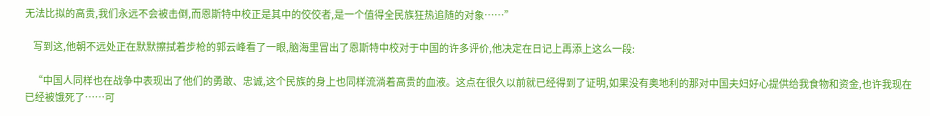无法比拟的高贵,我们永远不会被击倒,而恩斯特中校正是其中的佼佼者,是一个值得全民族狂热追随的对象……”

    写到这,他朝不远处正在默默擦拭着步枪的郭云峰看了一眼,脑海里冒出了恩斯特中校对于中国的许多评价,他决定在日记上再添上这么一段:

    “中国人同样也在战争中表现出了他们的勇敢、忠诚,这个民族的身上也同样流淌着高贵的血液。这点在很久以前就已经得到了证明,如果没有奥地利的那对中国夫妇好心提供给我食物和资金,也许我现在已经被饿死了……可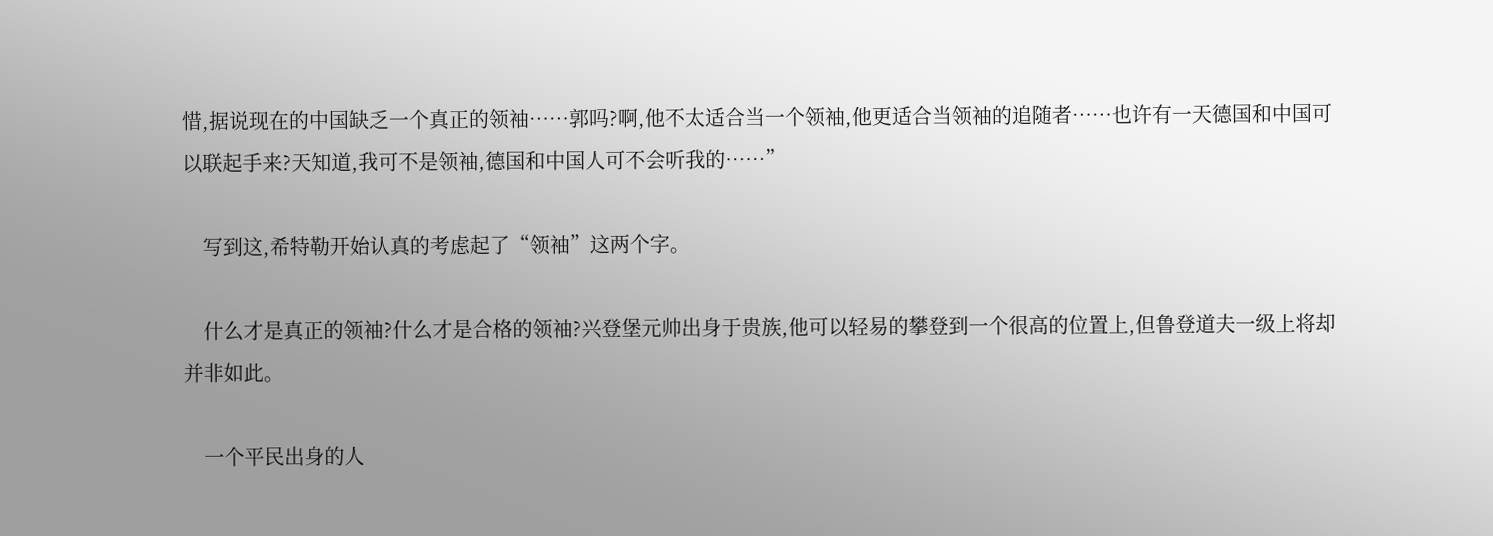惜,据说现在的中国缺乏一个真正的领袖……郭吗?啊,他不太适合当一个领袖,他更适合当领袖的追随者……也许有一天德国和中国可以联起手来?天知道,我可不是领袖,德国和中国人可不会听我的……”

    写到这,希特勒开始认真的考虑起了“领袖”这两个字。

    什么才是真正的领袖?什么才是合格的领袖?兴登堡元帅出身于贵族,他可以轻易的攀登到一个很高的位置上,但鲁登道夫一级上将却并非如此。

    一个平民出身的人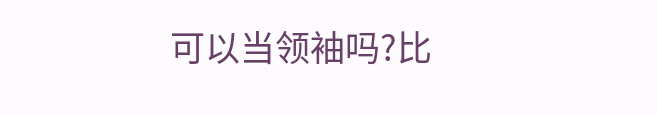可以当领袖吗?比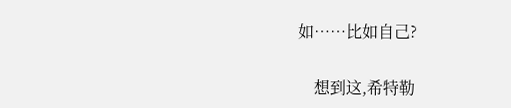如……比如自己?

    想到这,希特勒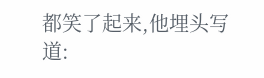都笑了起来,他埋头写道: